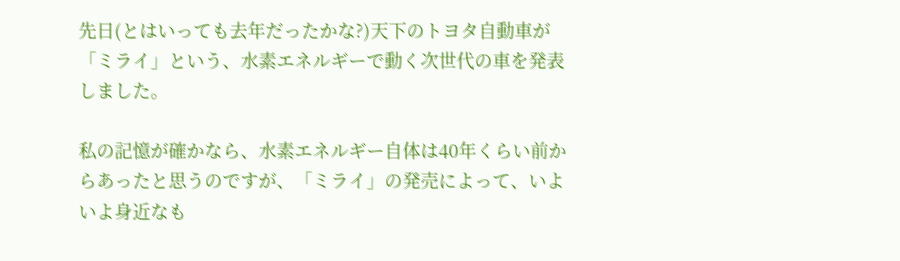先日(とはいっても去年だったかな?)天下のトヨタ自動車が「ミライ」という、水素エネルギーで動く次世代の車を発表しました。

私の記憶が確かなら、水素エネルギー自体は40年くらい前からあったと思うのですが、「ミライ」の発売によって、いよいよ身近なも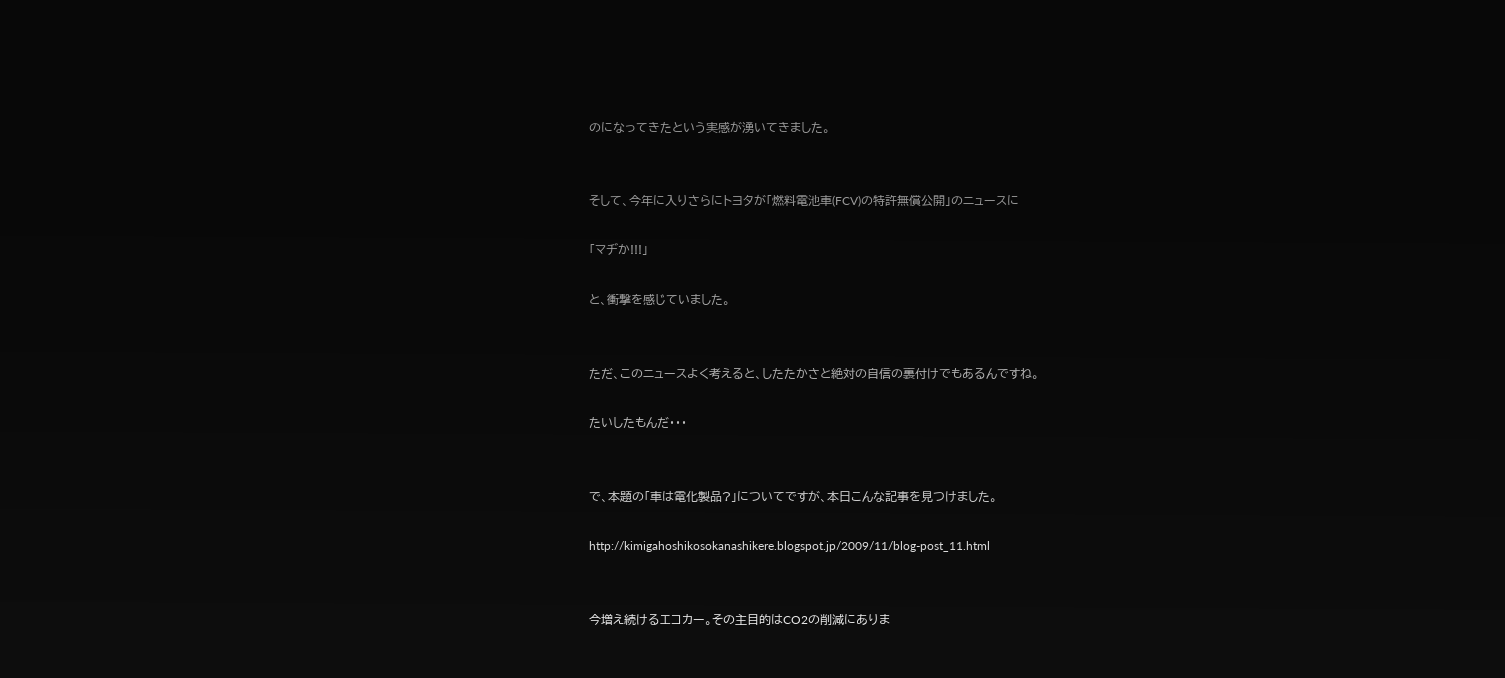のになってきたという実感が湧いてきました。


そして、今年に入りさらにトヨタが「燃料電池車(FCV)の特許無償公開」のニュースに

「マヂか!!!」

と、衝撃を感じていました。


ただ、このニュースよく考えると、したたかさと絶対の自信の裏付けでもあるんですね。

たいしたもんだ・・・


で、本題の「車は電化製品?」についてですが、本日こんな記事を見つけました。

http://kimigahoshikosokanashikere.blogspot.jp/2009/11/blog-post_11.html


今増え続けるエコカー。その主目的はCO2の削減にありま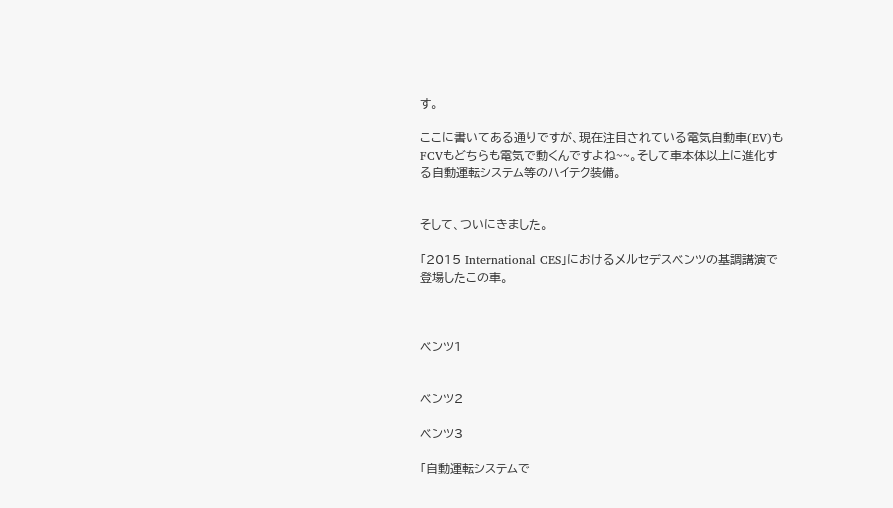す。

ここに書いてある通りですが、現在注目されている電気自動車(EV)もFCVもどちらも電気で動くんですよね~~。そして車本体以上に進化する自動運転システム等のハイテク装備。


そして、ついにきました。

「2015 International CES」におけるメルセデスベンツの基調講演で登場したこの車。



ベンツ1


ベンツ2

ベンツ3

「自動運転システムで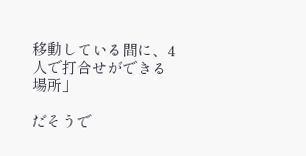移動している間に、4人で打合せができる場所」

だそうで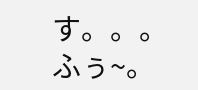す。。。ふぅ~。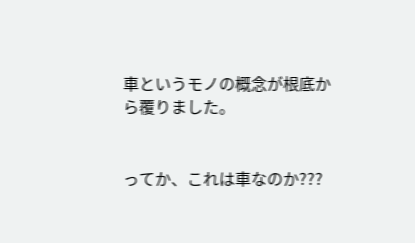車というモノの概念が根底から覆りました。


ってか、これは車なのか???